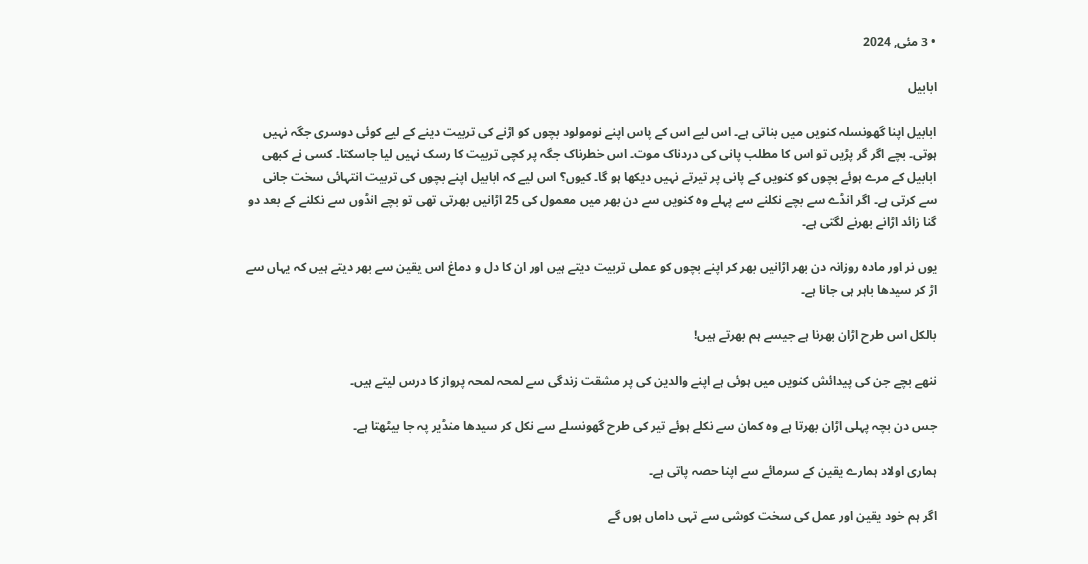• 3 مئی, 2024

ابابیل

ابابیل اپنا گھونسلہ کنویں میں بناتی ہے۔ اس لیے اس کے پاس اپنے نومولود بچوں کو اڑنے کی تربیت دینے کے لیے کوئی دوسری جگہ نہیں ہوتی۔ بچے اگر گر پڑیں تو اس کا مطلب پانی کی دردناک موت۔ اس خطرناک جگہ پر کچی تربیت کا رسک نہیں لیا جاسکتا۔ کسی نے کبھی ابابیل کے مرے ہوئے بچوں کو کنویں کے پانی پر تیرتے نہیں دیکھا ہو گا۔ کیوں؟ اس لیے کہ ابابیل اپنے بچوں کی تربیت انتہائی سخت جانی سے کرتی ہے۔ اگر انڈے سے بچے نکلنے سے پہلے وہ کنویں سے دن بھر میں معمول کی 25 اڑانیں بھرتی تھی تو بچے انڈوں سے نکلنے کے بعد دو گنا زائد اڑانے بھرنے لگتی ہے۔

یوں نر اور مادہ روزانہ دن بھر اڑانیں بھر کر اپنے بچوں کو عملی تربیت دیتے ہیں اور ان کا دل و دماغ اس یقین سے بھر دیتے ہیں کہ یہاں سے اڑ کر سیدھا باہر ہی جانا ہے۔

بالکل اس طرح اڑان بھرنا ہے جیسے ہم بھرتے ہیں!

ننھے بچے جن کی پیدائش کنویں میں ہوئی ہے اپنے والدین کی پر مشقت زندگی سے لمحہ لمحہ پرواز کا درس لیتے ہیں۔

جس دن بچہ پہلی اڑان بھرتا ہے وہ کمان سے نکلے ہوئے تیر کی طرح گھونسلے سے نکل کر سیدھا منڈیر پہ جا بیٹھتا ہے۔

ہماری اولاد ہمارے یقین کے سرمائے سے اپنا حصہ پاتی ہے۔

اگر ہم خود یقین اور عمل کی سخت کوشی سے تہی داماں ہوں گے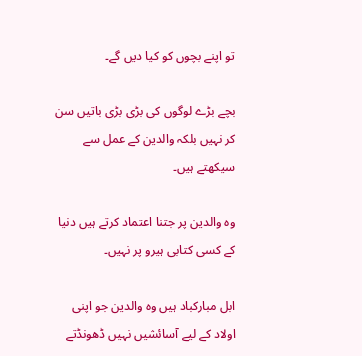تو اپنے بچوں کو کیا دیں گے۔

بچے بڑے لوگوں کی بڑی بڑی باتیں سن کر نہیں بلکہ والدین کے عمل سے سیکھتے ہیں۔

وہ والدین پر جتنا اعتماد کرتے ہیں دنیا کے کسی کتابی ہیرو پر نہیں۔

ابل مبارکباد ہیں وہ والدین جو اپنی اولاد کے لیے آسائشیں نہیں ڈھونڈتے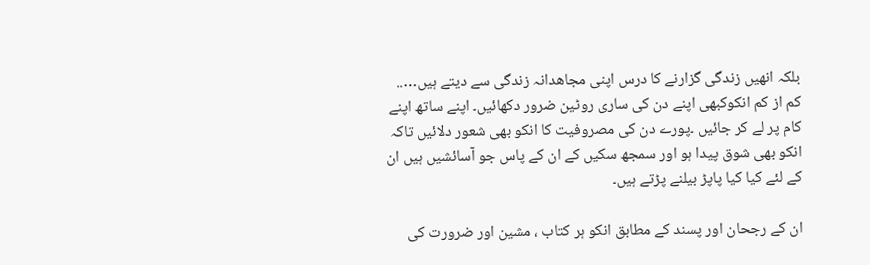بلکہ انھیں زندگی گزارنے کا درس اپنی مجاھدانہ زندگی سے دیتے ہیں….. کم از کم انکوکبھی اپنے دن کی ساری روٹین ضرور دکھائیں۔ اپنے ساتھ اپنے کام پر لے کر جائیں ۔پورے دن کی مصروفیت کا انکو بھی شعور دلائیں تاکہ انکو بھی شوق پیدا ہو اور سمجھ سکیں کے ان کے پاس جو آسائشیں ہیں ان کے لئے کیا کیا پاپڑ بیلنے پڑتے ہیں۔

ان کے رجحان اور پسند کے مطابق انکو ہر کتاب ، مشین اور ضرورت کی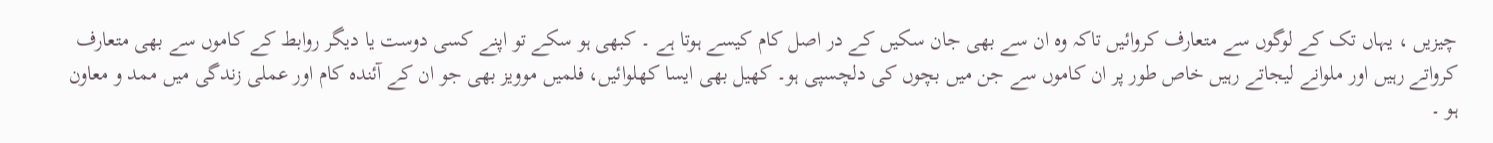چیزیں ، یہاں تک کے لوگوں سے متعارف کروائیں تاکہ وہ ان سے بھی جان سکیں کے در اصل کام کیسے ہوتا ہے ۔ کبھی ہو سکے تو اپنے کسی دوست یا دیگر روابط کے کاموں سے بھی متعارف کرواتے رہیں اور ملوانے لیجاتے رہیں خاص طور پر ان کاموں سے جن میں بچوں کی دلچسپی ہو۔ کھیل بھی ایسا کھلوائیں، فلمیں موویز بھی جو ان کے آئندہ کام اور عملی زندگی میں ممد و معاون ہو ۔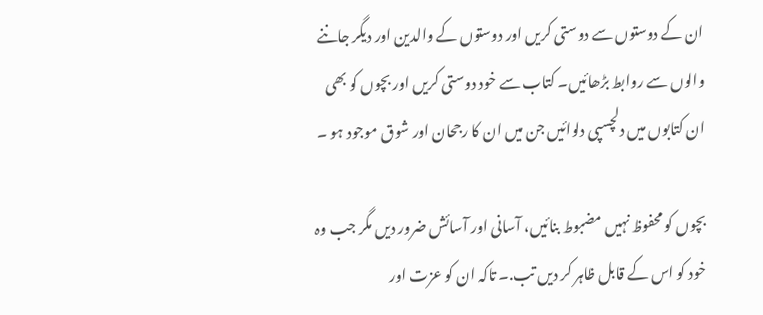ان کے دوستوں سے دوستی کریں اور دوستوں کے والدین اور دیگر جاننے والوں سے روابط بڑھائیں۔ کتاب سے خود دوستی کریں اور بچوں کو بھی ان کتابوں میں دلچسپی دلوائیں جن میں ان کا رجحان اور شوق موجود ہو ۔

بچوں کو محفوظ نہیں مضبوط بنائیں، آسانی اور آسائش ضرور دیں مگر جب وہ خود کو اس کے قابل ظاہر کر دیں تب.۔ تاکہ ان کو عزت اور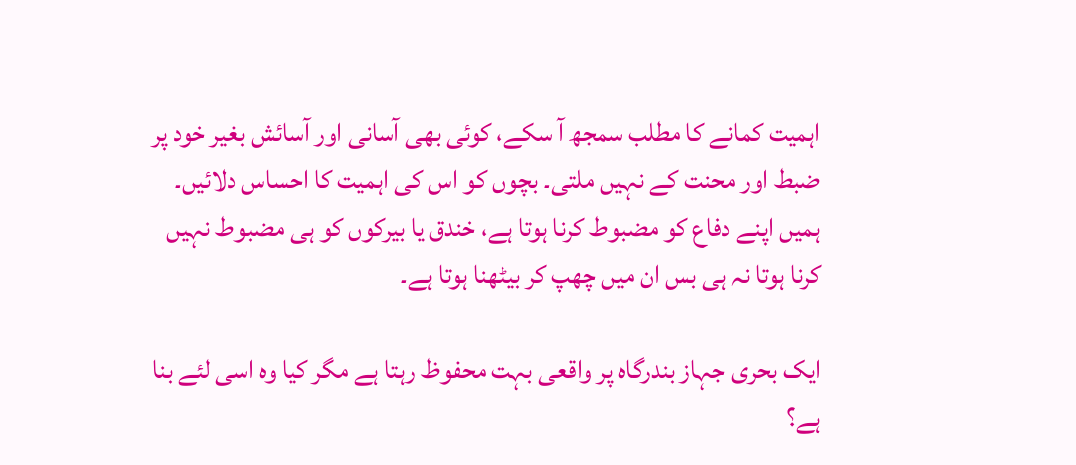اہمیت کمانے کا مطلب سمجھ آ سکے، کوئی بھی آسانی اور آسائش بغیر خود پر ضبط اور محنت کے نہیں ملتی۔ بچوں کو اس کی اہمیت کا احساس دلائیں۔ ہمیں اپنے دفاع کو مضبوط کرنا ہوتا ہے، خندق یا بیرکوں کو ہی مضبوط نہیں کرنا ہوتا نہ ہی بس ان میں چھپ کر بیٹھنا ہوتا ہے۔

ایک بحری جہاز بندرگاہ پر واقعی بہت محفوظ رہتا ہے مگر کیا وہ اسی لئے بنا ہے؟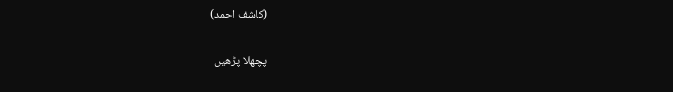(کاشف احمد)

پچھلا پڑھیں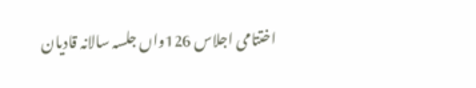اختتامی اجلاس 126واں جلسہ سالانہ قادیان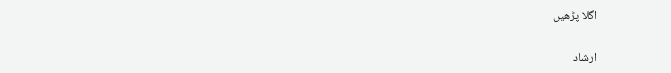اگلا پڑھیں

ارشاد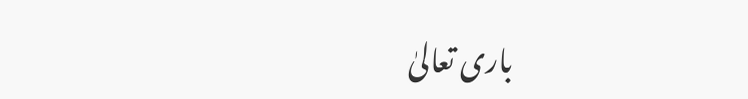باری تعالیٰ